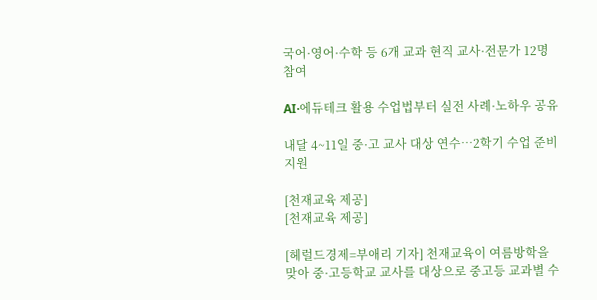국어·영어·수학 등 6개 교과 현직 교사·전문가 12명 참여

AI·에듀테크 활용 수업법부터 실전 사례·노하우 공유

내달 4~11일 중·고 교사 대상 연수…2학기 수업 준비 지원

[천재교육 제공]
[천재교육 제공]

[헤럴드경제=부애리 기자] 천재교육이 여름방학을 맞아 중·고등학교 교사를 대상으로 중고등 교과별 수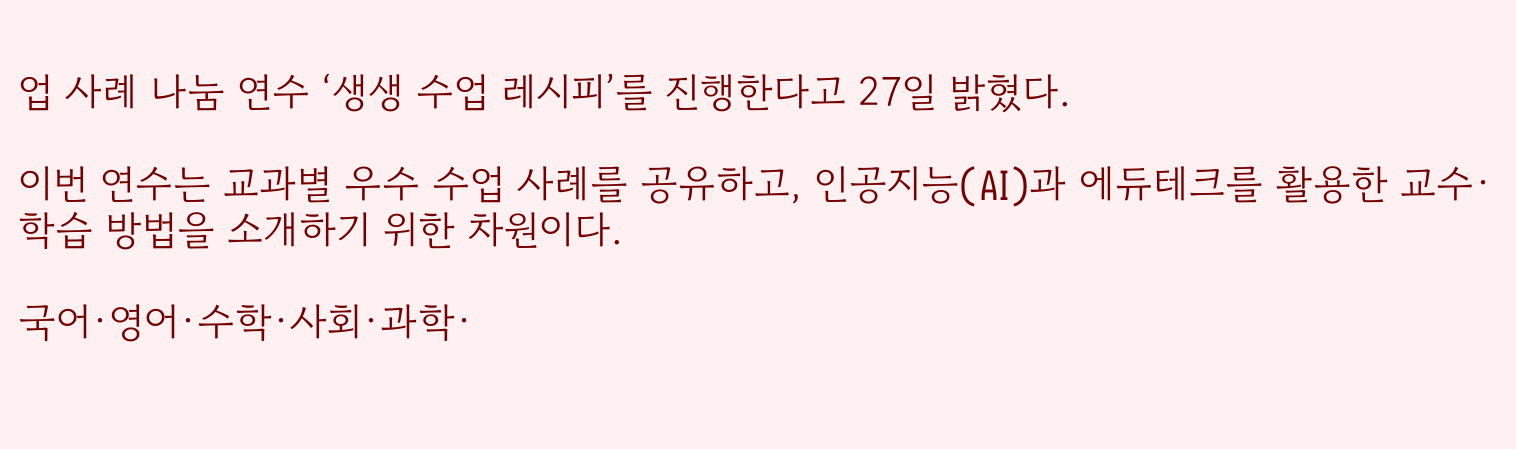업 사례 나눔 연수 ‘생생 수업 레시피’를 진행한다고 27일 밝혔다.

이번 연수는 교과별 우수 수업 사례를 공유하고, 인공지능(AI)과 에듀테크를 활용한 교수·학습 방법을 소개하기 위한 차원이다.

국어·영어·수학·사회·과학·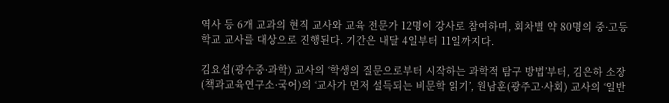역사 등 6개 교과의 현직 교사와 교육 전문가 12명이 강사로 참여하며, 회차별 약 80명의 중·고등학교 교사를 대상으로 진행된다. 기간은 내달 4일부터 11일까지다.

김요섭(광수중·과학) 교사의 ‘학생의 질문으로부터 시작하는 과학적 탐구 방법’부터, 김은하 소장(책과교육연구소·국어)의 ‘교사가 먼저 설득되는 비문학 읽기’, 원남훈(광주고·사회) 교사의 ‘일반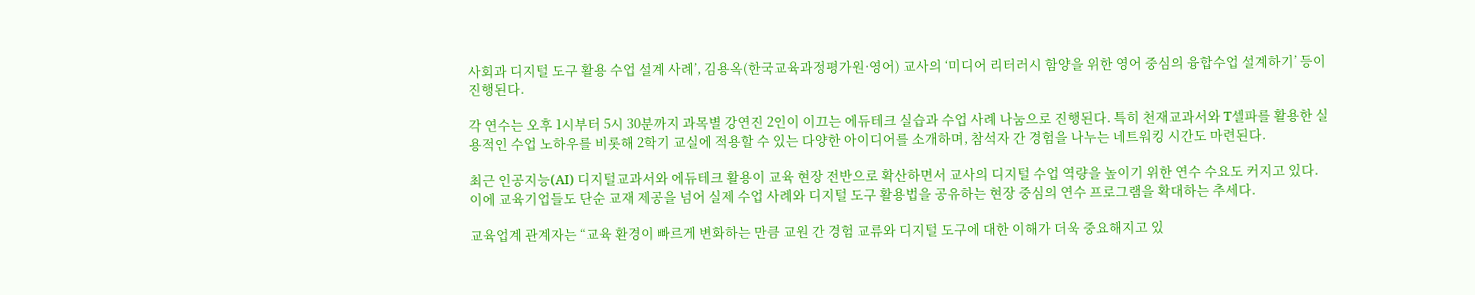사회과 디지털 도구 활용 수업 설계 사례’, 김용옥(한국교육과정평가원·영어) 교사의 ‘미디어 리터러시 함양을 위한 영어 중심의 융합수업 설계하기’ 등이 진행된다.

각 연수는 오후 1시부터 5시 30분까지 과목별 강연진 2인이 이끄는 에듀테크 실습과 수업 사례 나눔으로 진행된다. 특히 천재교과서와 T셀파를 활용한 실용적인 수업 노하우를 비롯해 2학기 교실에 적용할 수 있는 다양한 아이디어를 소개하며, 참석자 간 경험을 나누는 네트워킹 시간도 마련된다.

최근 인공지능(AI) 디지털교과서와 에듀테크 활용이 교육 현장 전반으로 확산하면서 교사의 디지털 수업 역량을 높이기 위한 연수 수요도 커지고 있다. 이에 교육기업들도 단순 교재 제공을 넘어 실제 수업 사례와 디지털 도구 활용법을 공유하는 현장 중심의 연수 프로그램을 확대하는 추세다.

교육업계 관계자는 “교육 환경이 빠르게 변화하는 만큼 교원 간 경험 교류와 디지털 도구에 대한 이해가 더욱 중요해지고 있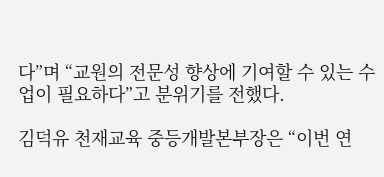다”며 “교원의 전문성 향상에 기여할 수 있는 수업이 필요하다”고 분위기를 전했다.

김덕유 천재교육 중등개발본부장은 “이번 연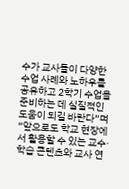수가 교사들이 다양한 수업 사례와 노하우를 공유하고 2학기 수업을 준비하는 데 실질적인 도움이 되길 바란다”며 “앞으로도 학교 현장에서 활용할 수 있는 교수·학습 콘텐츠와 교사 연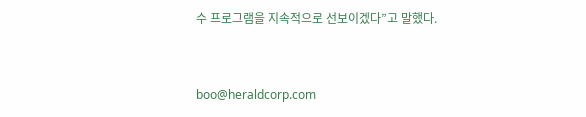수 프로그램을 지속적으로 선보이겠다”고 말했다.


boo@heraldcorp.com